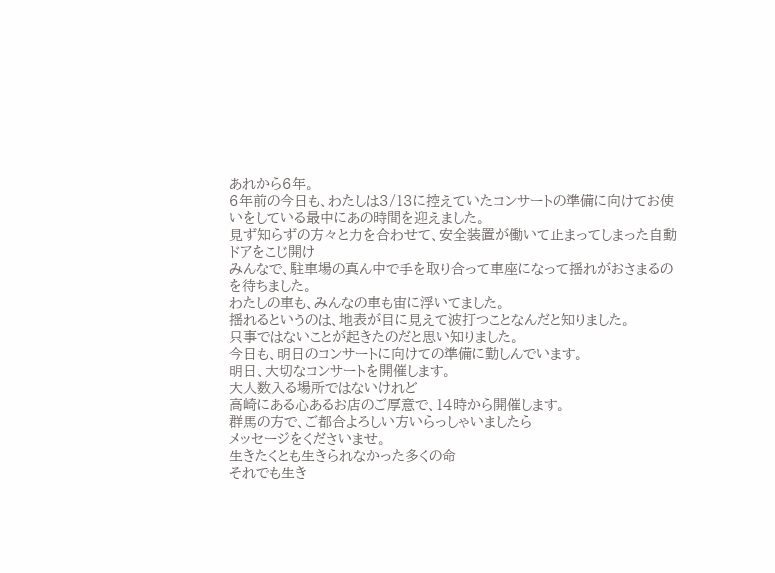あれから6年。
6年前の今日も、わたしは3/13に控えていたコンサートの準備に向けてお使いをしている最中にあの時間を迎えました。
見ず知らずの方々と力を合わせて、安全装置が働いて止まってしまった自動ドアをこじ開け
みんなで、駐車場の真ん中で手を取り合って車座になって揺れがおさまるのを待ちました。
わたしの車も、みんなの車も宙に浮いてました。
揺れるというのは、地表が目に見えて波打つことなんだと知りました。
只事ではないことが起きたのだと思い知りました。
今日も、明日のコンサートに向けての準備に勤しんでいます。
明日、大切なコンサートを開催します。
大人数入る場所ではないけれど
高崎にある心あるお店のご厚意で、14時から開催します。
群馬の方で、ご都合よろしい方いらっしゃいましたら
メッセージをくださいませ。
生きたくとも生きられなかった多くの命
それでも生き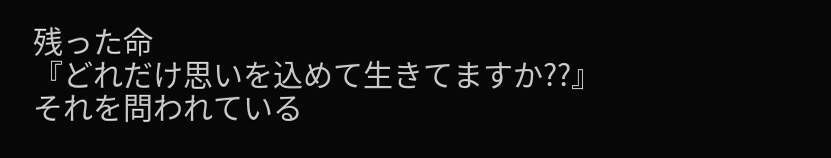残った命
『どれだけ思いを込めて生きてますか??』
それを問われている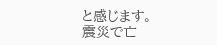と感じます。
震災で亡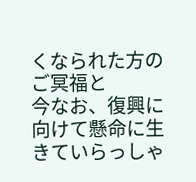くなられた方のご冥福と
今なお、復興に向けて懸命に生きていらっしゃ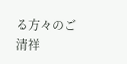る方々のご清祥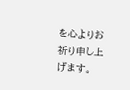を心よりお祈り申し上げます。